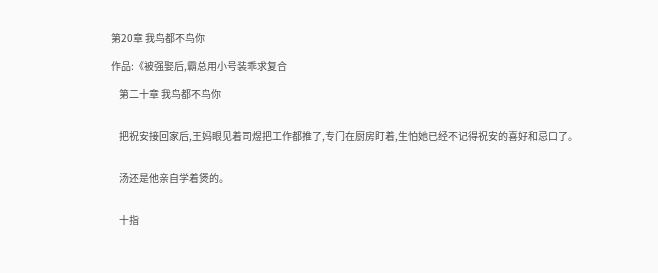第20章 我鸟都不鸟你

作品:《被强娶后,霸总用小号装乖求复合

    第二十章 我鸟都不鸟你


    把祝安接回家后,王妈眼见着司煜把工作都推了,专门在厨房盯着,生怕她已经不记得祝安的喜好和忌口了。


    汤还是他亲自学着煲的。


    十指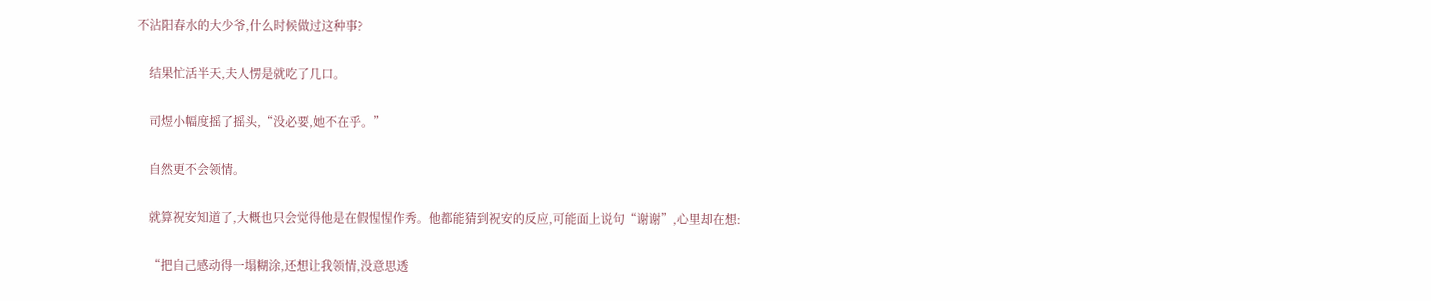不沾阳春水的大少爷,什么时候做过这种事?


    结果忙活半天,夫人愣是就吃了几口。


    司煜小幅度摇了摇头,“没必要,她不在乎。”


    自然更不会领情。


    就算祝安知道了,大概也只会觉得他是在假惺惺作秀。他都能猜到祝安的反应,可能面上说句“谢谢”,心里却在想:


    “把自己感动得一塌糊涂,还想让我领情,没意思透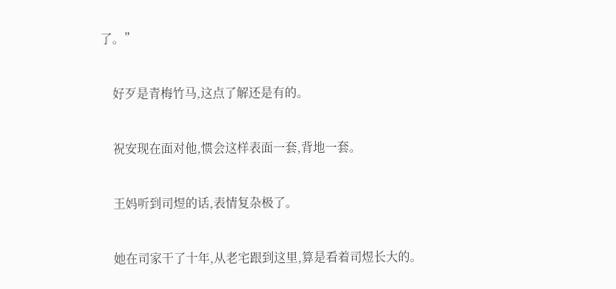了。”


    好歹是青梅竹马,这点了解还是有的。


    祝安现在面对他,惯会这样表面一套,背地一套。


    王妈听到司煜的话,表情复杂极了。


    她在司家干了十年,从老宅跟到这里,算是看着司煜长大的。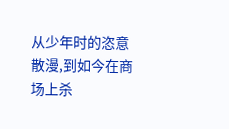从少年时的恣意散漫,到如今在商场上杀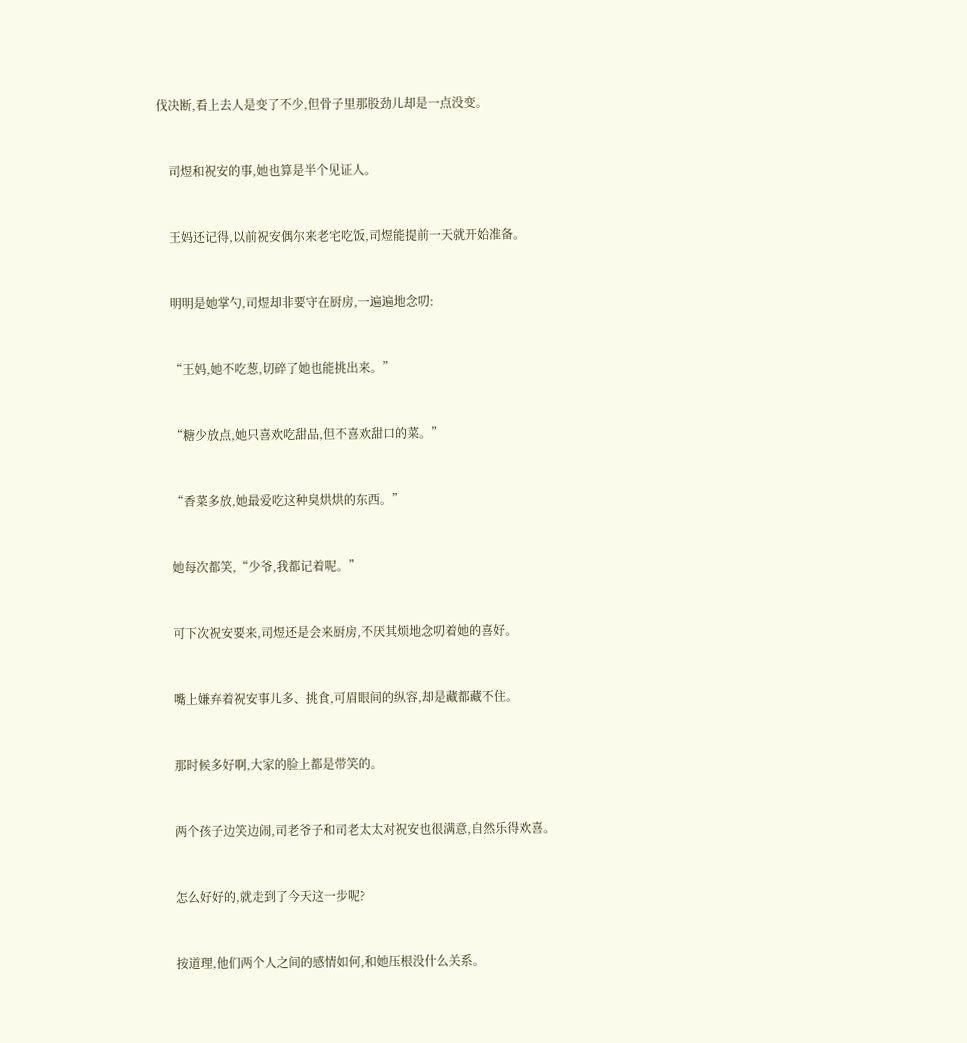伐决断,看上去人是变了不少,但骨子里那股劲儿却是一点没变。


    司煜和祝安的事,她也算是半个见证人。


    王妈还记得,以前祝安偶尔来老宅吃饭,司煜能提前一天就开始准备。


    明明是她掌勺,司煜却非要守在厨房,一遍遍地念叨:


    “王妈,她不吃葱,切碎了她也能挑出来。”


    “糖少放点,她只喜欢吃甜品,但不喜欢甜口的菜。”


    “香菜多放,她最爱吃这种臭烘烘的东西。”


    她每次都笑,“少爷,我都记着呢。”


    可下次祝安要来,司煜还是会来厨房,不厌其烦地念叨着她的喜好。


    嘴上嫌弃着祝安事儿多、挑食,可眉眼间的纵容,却是藏都藏不住。


    那时候多好啊,大家的脸上都是带笑的。


    两个孩子边笑边闹,司老爷子和司老太太对祝安也很满意,自然乐得欢喜。


    怎么好好的,就走到了今天这一步呢?


    按道理,他们两个人之间的感情如何,和她压根没什么关系。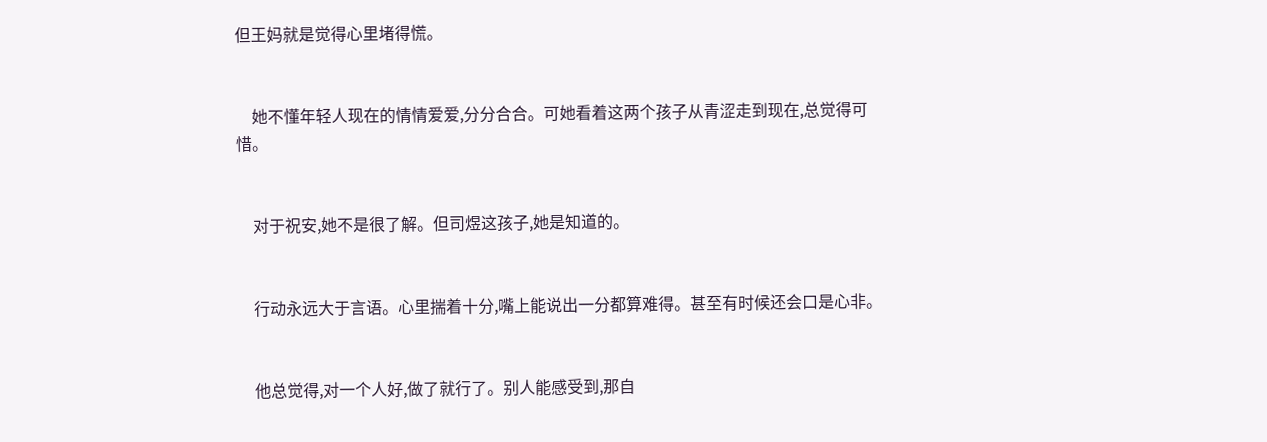但王妈就是觉得心里堵得慌。


    她不懂年轻人现在的情情爱爱,分分合合。可她看着这两个孩子从青涩走到现在,总觉得可惜。


    对于祝安,她不是很了解。但司煜这孩子,她是知道的。


    行动永远大于言语。心里揣着十分,嘴上能说出一分都算难得。甚至有时候还会口是心非。


    他总觉得,对一个人好,做了就行了。别人能感受到,那自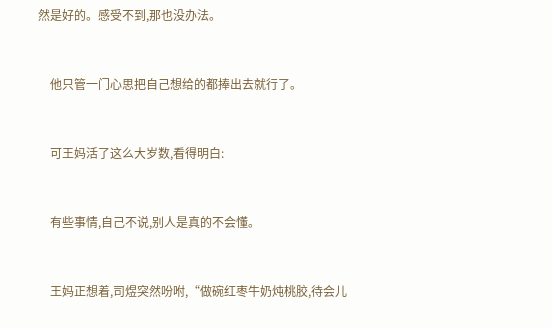然是好的。感受不到,那也没办法。


    他只管一门心思把自己想给的都捧出去就行了。


    可王妈活了这么大岁数,看得明白:


    有些事情,自己不说,别人是真的不会懂。


    王妈正想着,司煜突然吩咐,“做碗红枣牛奶炖桃胶,待会儿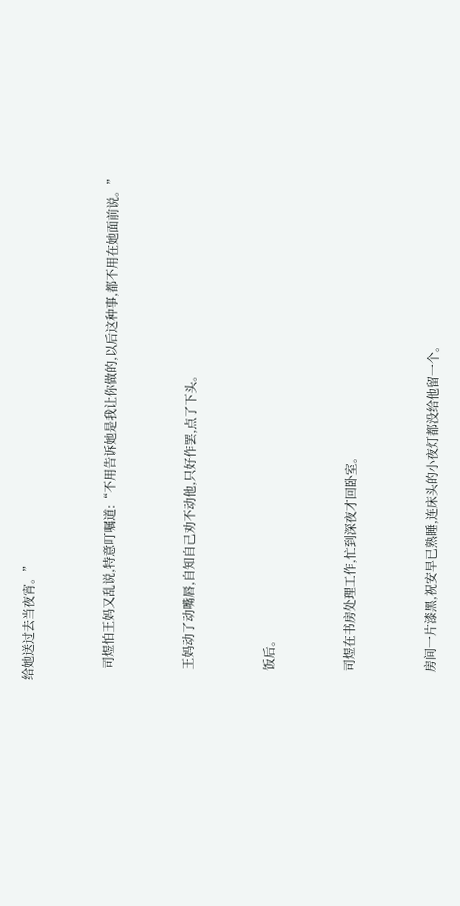给她送过去当夜宵。”


    司煜怕王妈又乱说,特意叮嘱道:“不用告诉她是我让你做的,以后这种事,都不用在她面前说。”


    王妈动了动嘴唇,自知自己劝不动他,只好作罢,点了下头。


    饭后。


    司煜在书房处理工作,忙到深夜才回卧室。


    房间一片漆黑,祝安早已熟睡,连床头的小夜灯都没给他留一个。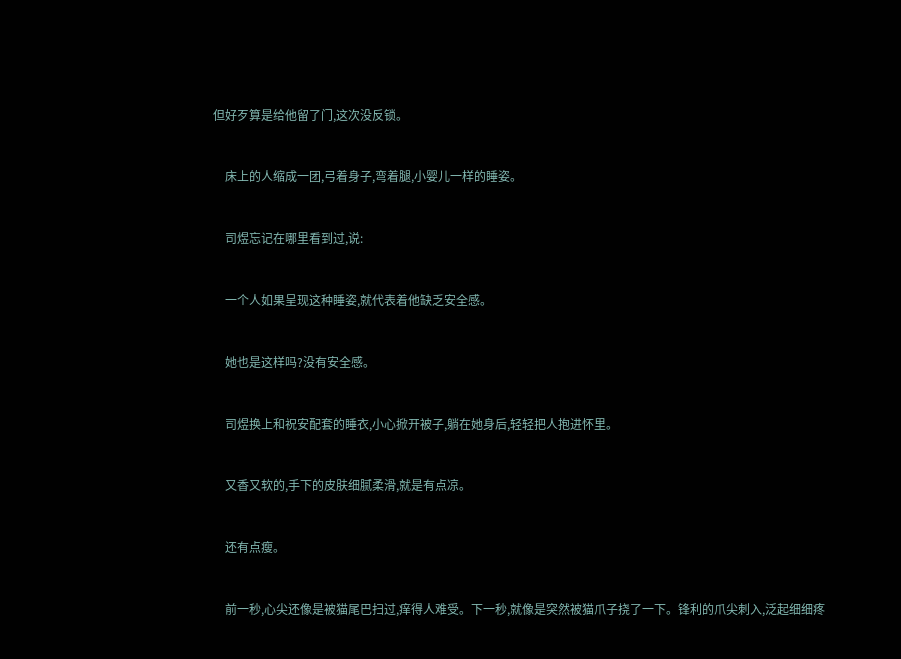但好歹算是给他留了门,这次没反锁。


    床上的人缩成一团,弓着身子,弯着腿,小婴儿一样的睡姿。


    司煜忘记在哪里看到过,说:


    一个人如果呈现这种睡姿,就代表着他缺乏安全感。


    她也是这样吗?没有安全感。


    司煜换上和祝安配套的睡衣,小心掀开被子,躺在她身后,轻轻把人抱进怀里。


    又香又软的,手下的皮肤细腻柔滑,就是有点凉。


    还有点瘦。


    前一秒,心尖还像是被猫尾巴扫过,痒得人难受。下一秒,就像是突然被猫爪子挠了一下。锋利的爪尖刺入,泛起细细疼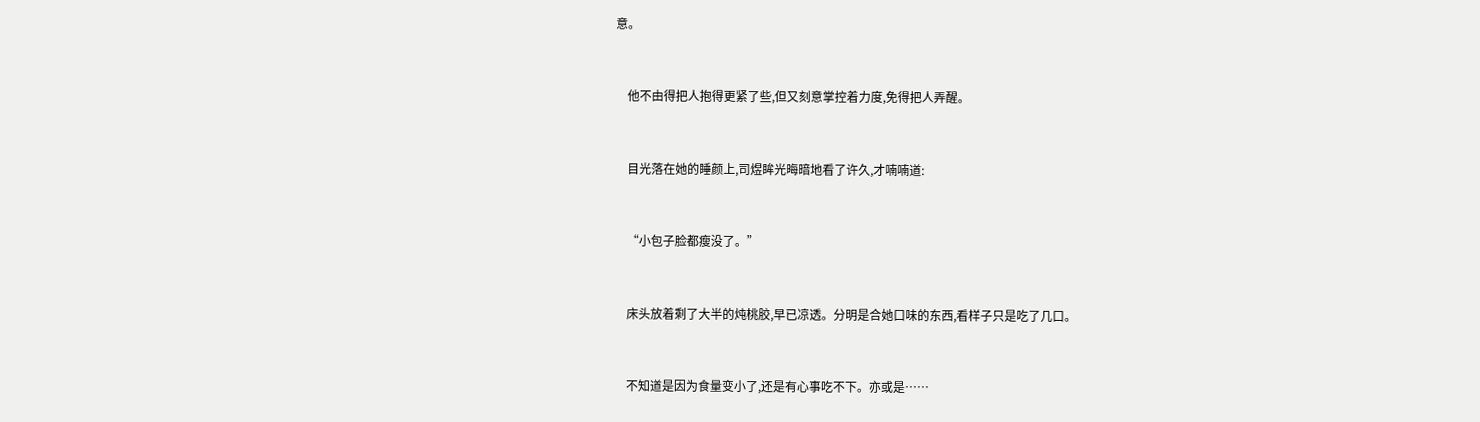意。


    他不由得把人抱得更紧了些,但又刻意掌控着力度,免得把人弄醒。


    目光落在她的睡颜上,司煜眸光晦暗地看了许久,才喃喃道:


    “小包子脸都瘦没了。”


    床头放着剩了大半的炖桃胶,早已凉透。分明是合她口味的东西,看样子只是吃了几口。


    不知道是因为食量变小了,还是有心事吃不下。亦或是……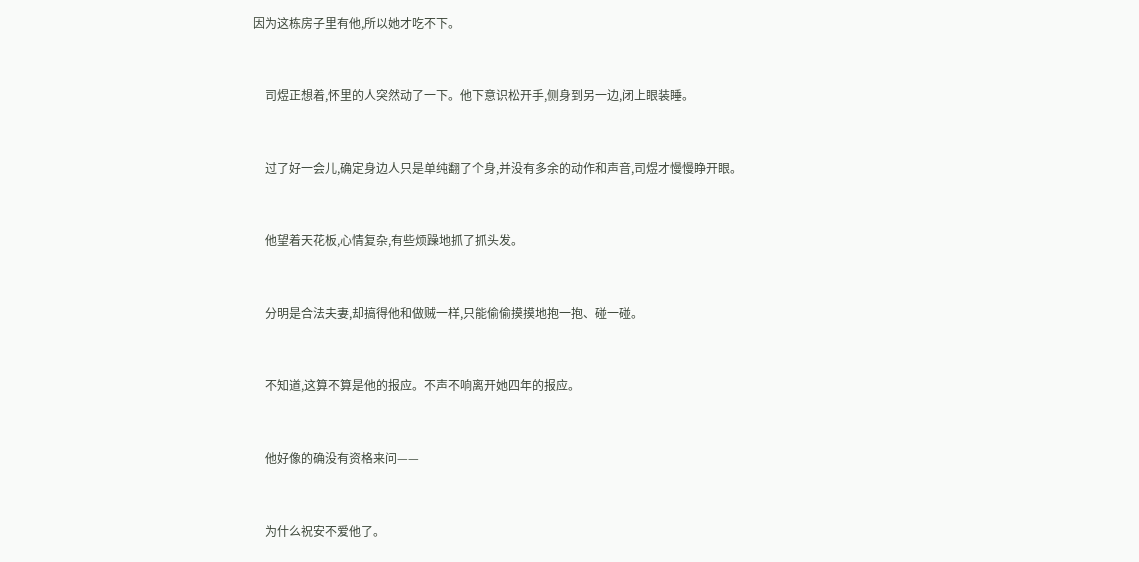因为这栋房子里有他,所以她才吃不下。


    司煜正想着,怀里的人突然动了一下。他下意识松开手,侧身到另一边,闭上眼装睡。


    过了好一会儿,确定身边人只是单纯翻了个身,并没有多余的动作和声音,司煜才慢慢睁开眼。


    他望着天花板,心情复杂,有些烦躁地抓了抓头发。


    分明是合法夫妻,却搞得他和做贼一样,只能偷偷摸摸地抱一抱、碰一碰。


    不知道,这算不算是他的报应。不声不响离开她四年的报应。


    他好像的确没有资格来问——


    为什么祝安不爱他了。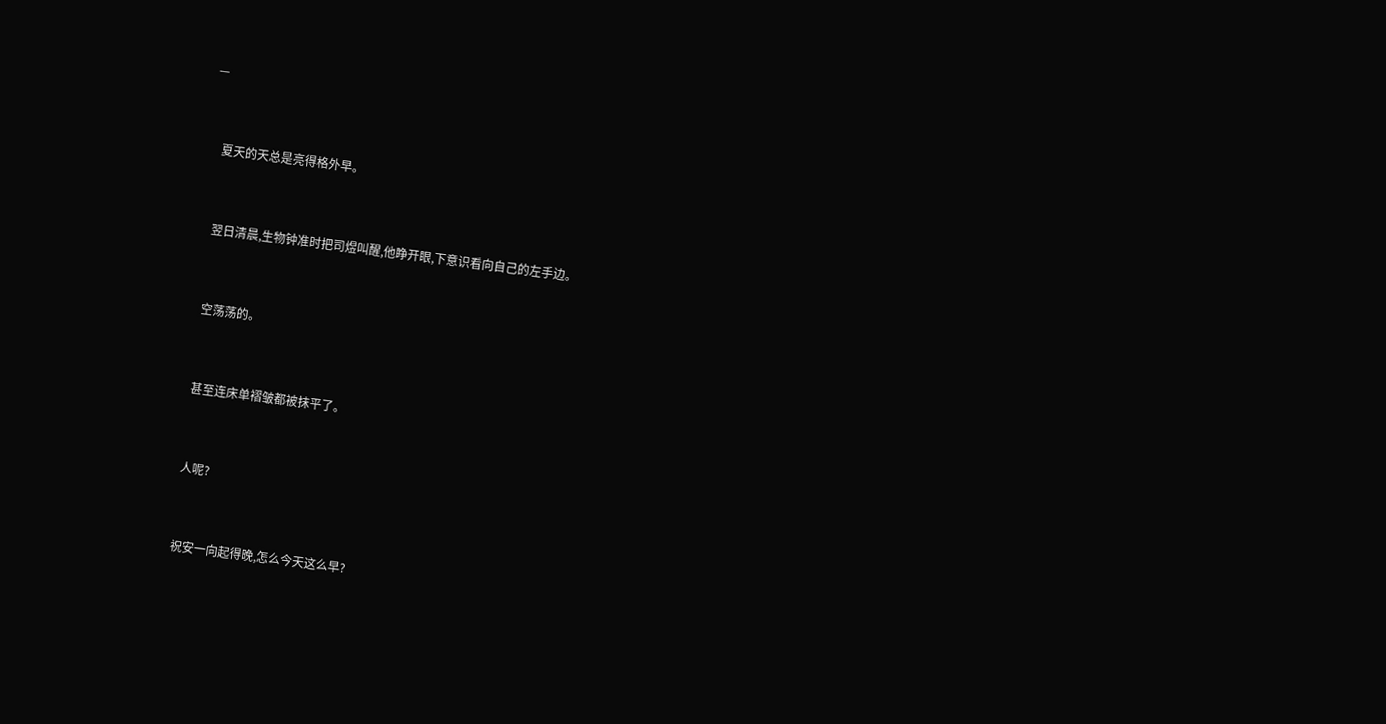—


    夏天的天总是亮得格外早。


    翌日清晨,生物钟准时把司煜叫醒,他睁开眼,下意识看向自己的左手边。


    空荡荡的。


    甚至连床单褶皱都被抹平了。


    人呢?


    祝安一向起得晚,怎么今天这么早?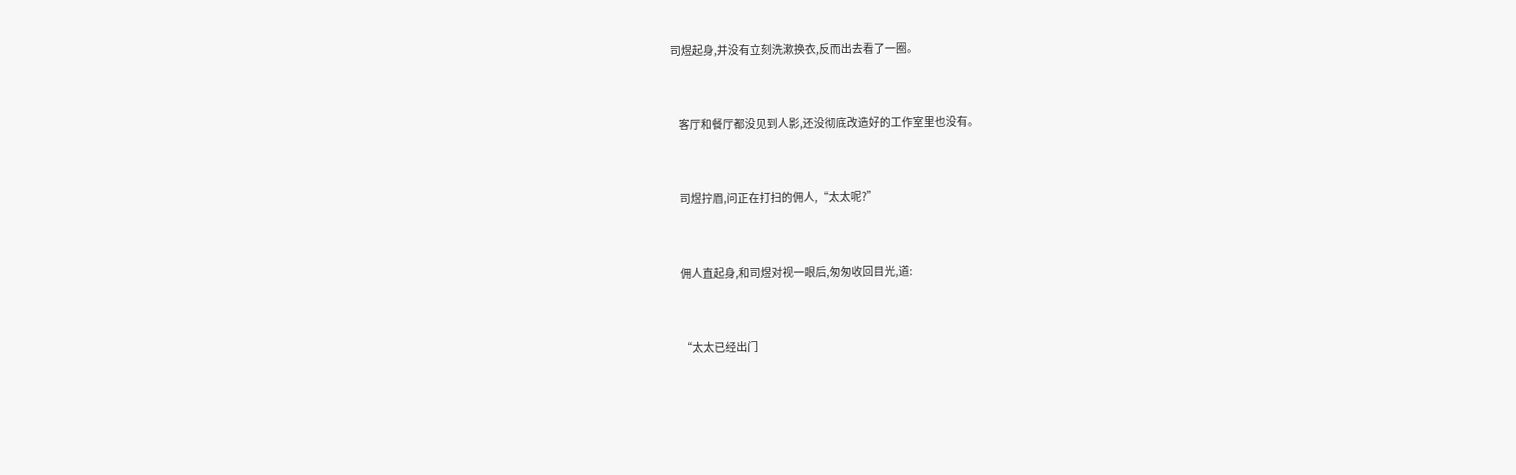司煜起身,并没有立刻洗漱换衣,反而出去看了一圈。


    客厅和餐厅都没见到人影,还没彻底改造好的工作室里也没有。


    司煜拧眉,问正在打扫的佣人,“太太呢?”


    佣人直起身,和司煜对视一眼后,匆匆收回目光,道:


    “太太已经出门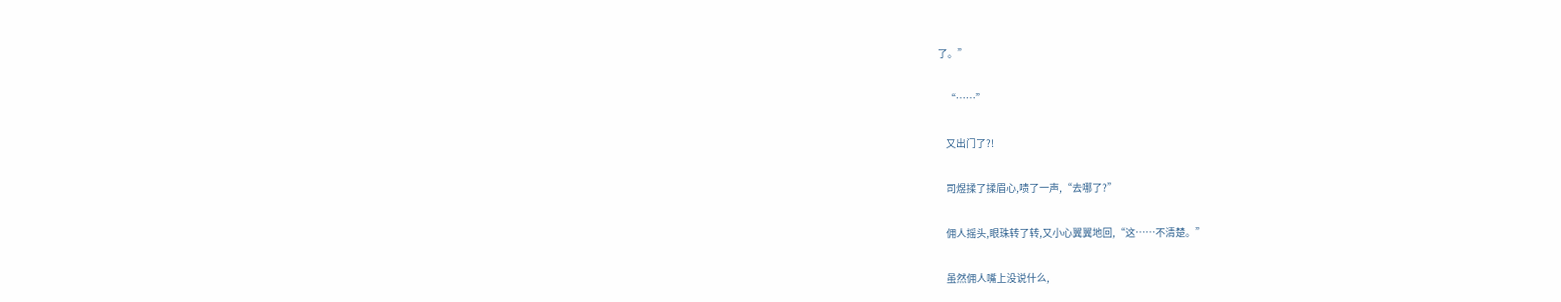了。”


    “……”


    又出门了?!


    司煜揉了揉眉心,啧了一声,“去哪了?”


    佣人摇头,眼珠转了转,又小心翼翼地回,“这……不清楚。”


    虽然佣人嘴上没说什么,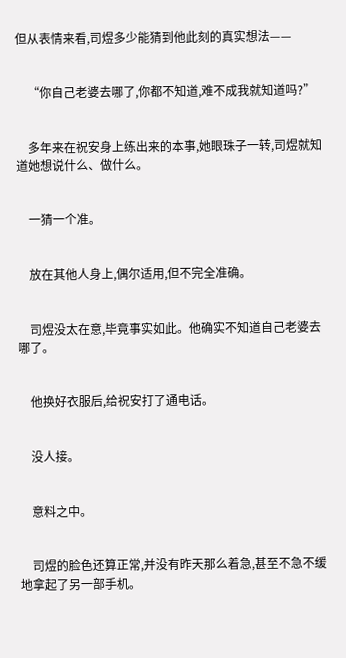但从表情来看,司煜多少能猜到他此刻的真实想法——


    “你自己老婆去哪了,你都不知道,难不成我就知道吗?”


    多年来在祝安身上练出来的本事,她眼珠子一转,司煜就知道她想说什么、做什么。


    一猜一个准。


    放在其他人身上,偶尔适用,但不完全准确。


    司煜没太在意,毕竟事实如此。他确实不知道自己老婆去哪了。


    他换好衣服后,给祝安打了通电话。


    没人接。


    意料之中。


    司煜的脸色还算正常,并没有昨天那么着急,甚至不急不缓地拿起了另一部手机。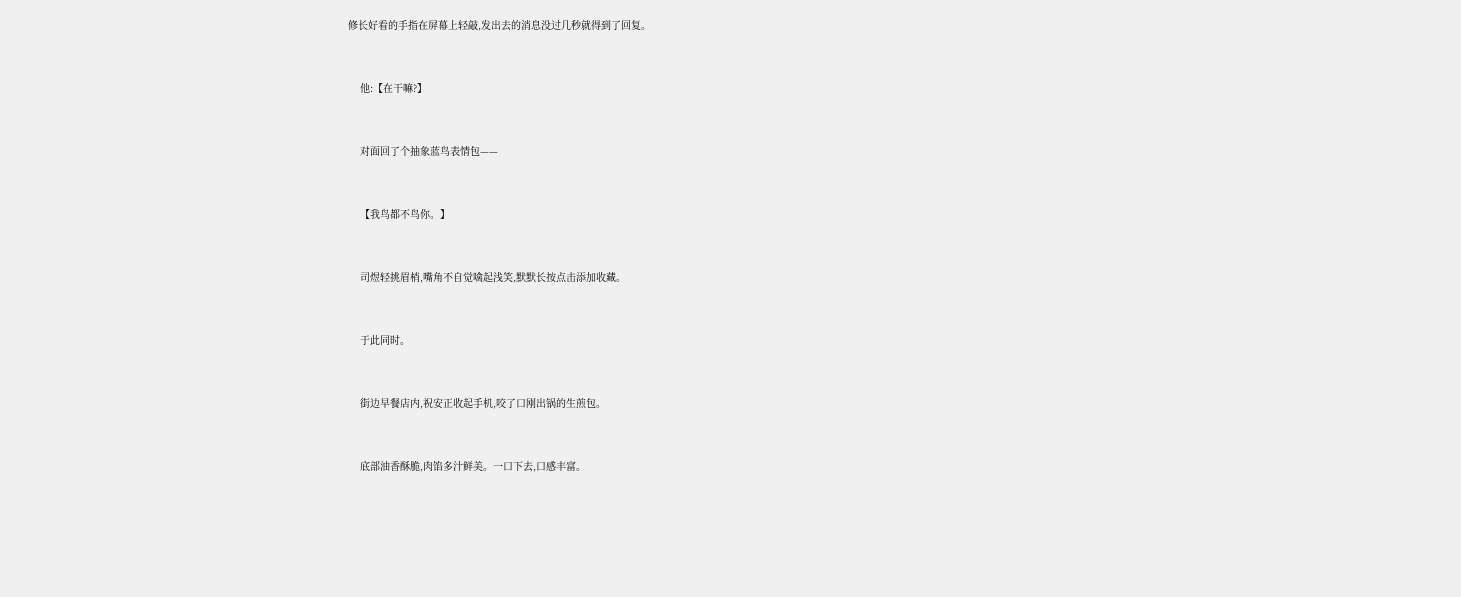修长好看的手指在屏幕上轻敲,发出去的消息没过几秒就得到了回复。


    他:【在干嘛?】


    对面回了个抽象蓝鸟表情包——


    【我鸟都不鸟你。】


    司煜轻挑眉梢,嘴角不自觉噙起浅笑,默默长按点击添加收藏。


    于此同时。


    街边早餐店内,祝安正收起手机,咬了口刚出锅的生煎包。


    底部油香酥脆,肉馅多汁鲜美。一口下去,口感丰富。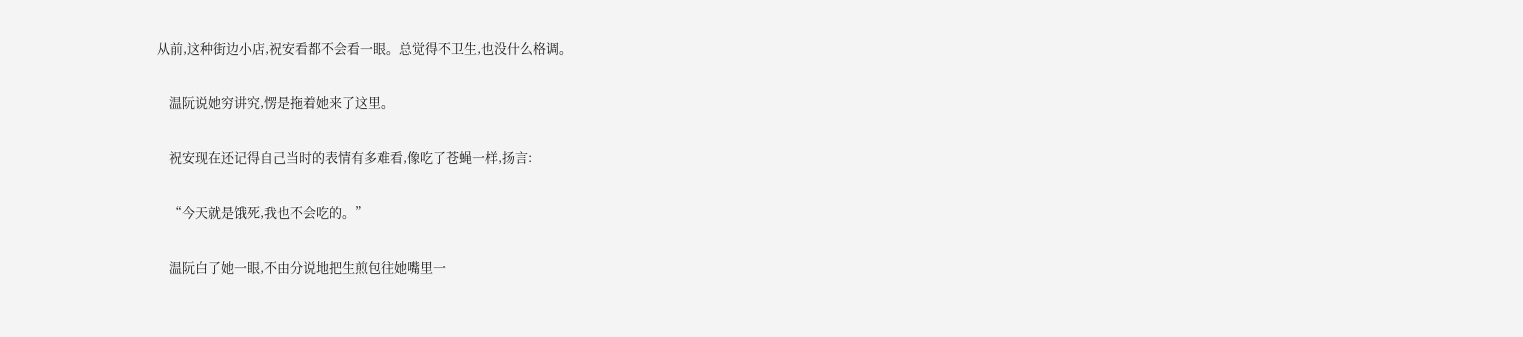从前,这种街边小店,祝安看都不会看一眼。总觉得不卫生,也没什么格调。


    温阮说她穷讲究,愣是拖着她来了这里。


    祝安现在还记得自己当时的表情有多难看,像吃了苍蝇一样,扬言:


    “今天就是饿死,我也不会吃的。”


    温阮白了她一眼,不由分说地把生煎包往她嘴里一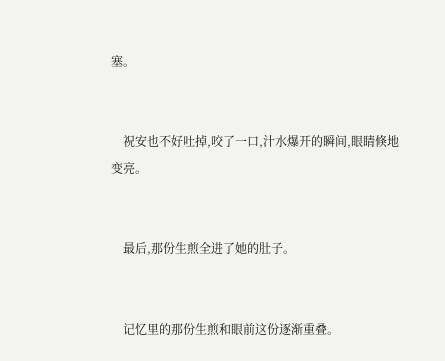塞。


    祝安也不好吐掉,咬了一口,汁水爆开的瞬间,眼睛倏地变亮。


    最后,那份生煎全进了她的肚子。


    记忆里的那份生煎和眼前这份逐渐重叠。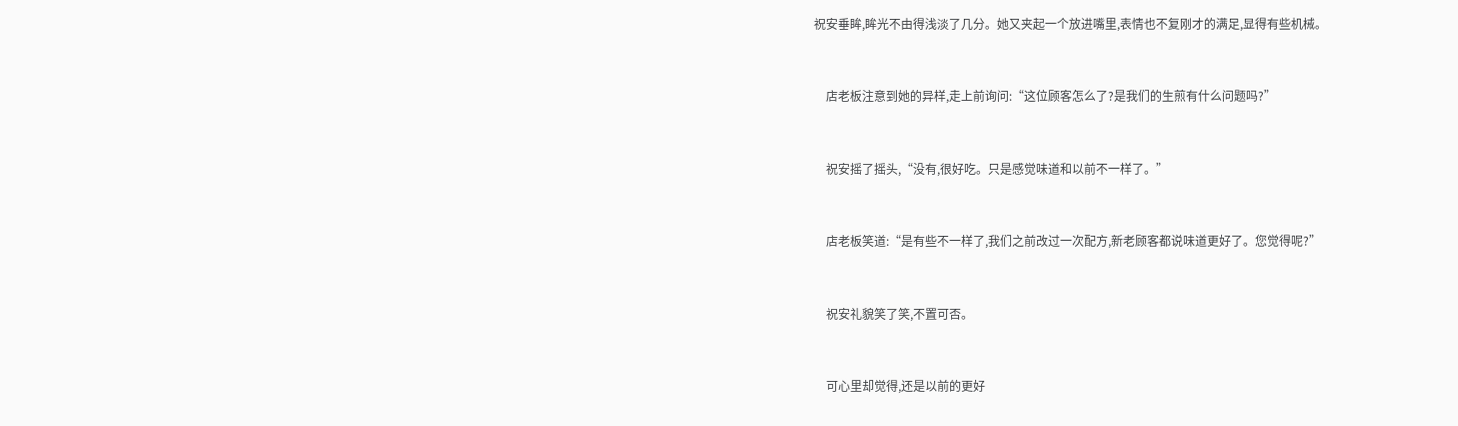祝安垂眸,眸光不由得浅淡了几分。她又夹起一个放进嘴里,表情也不复刚才的满足,显得有些机械。


    店老板注意到她的异样,走上前询问:“这位顾客怎么了?是我们的生煎有什么问题吗?”


    祝安摇了摇头,“没有,很好吃。只是感觉味道和以前不一样了。”


    店老板笑道:“是有些不一样了,我们之前改过一次配方,新老顾客都说味道更好了。您觉得呢?”


    祝安礼貌笑了笑,不置可否。


    可心里却觉得,还是以前的更好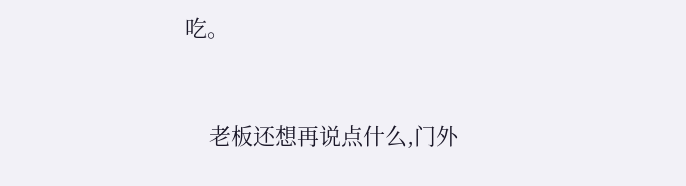吃。


    老板还想再说点什么,门外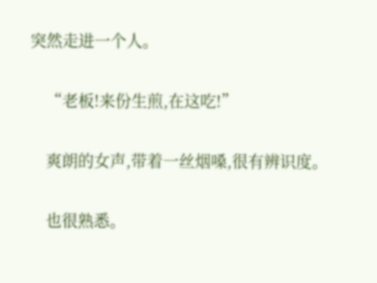突然走进一个人。


    “老板!来份生煎,在这吃!”


    爽朗的女声,带着一丝烟嗓,很有辨识度。


    也很熟悉。